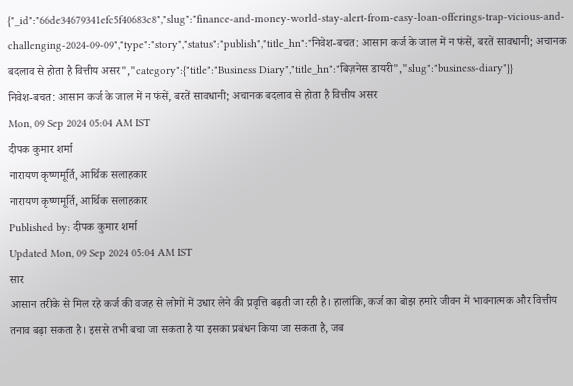{"_id":"66de34679341efc5f40683c8","slug":"finance-and-money-world-stay-alert-from-easy-loan-offerings-trap-vicious-and-challenging-2024-09-09","type":"story","status":"publish","title_hn":"निवेश-बचत: आसान कर्ज के जाल में न फंसें, बरतें सावधानी; अचानक बदलाव से होता है वित्तीय असर","category":{"title":"Business Diary","title_hn":"बिज़नेस डायरी","slug":"business-diary"}}
निवेश-बचत: आसान कर्ज के जाल में न फंसें, बरतें सावधानी; अचानक बदलाव से होता है वित्तीय असर
Mon, 09 Sep 2024 05:04 AM IST
दीपक कुमार शर्मा
नारायण कृष्णमूर्ति, आर्थिक सलाहकार
नारायण कृष्णमूर्ति, आर्थिक सलाहकार
Published by: दीपक कुमार शर्मा
Updated Mon, 09 Sep 2024 05:04 AM IST
सार
आसान तरीके से मिल रहे कर्ज की वजह से लोगों में उधार लेने की प्रवृत्ति बढ़ती जा रही है। हालांकि, कर्ज का बोझ हमारे जीवन में भावनात्मक और वित्तीय तनाव बढ़ा सकता है। इससे तभी बचा जा सकता है या इसका प्रबंधन किया जा सकता है, जब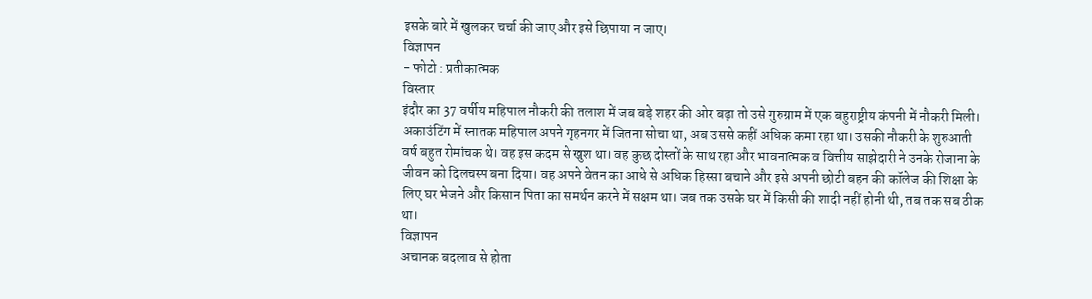इसके बारे में खुलकर चर्चा की जाए और इसे छिपाया न जाए।
विज्ञापन
- फोटो : प्रतीकात्मक
विस्तार
इंदौर का 37 वर्षीय महिपाल नौकरी की तलाश में जब बड़े शहर की ओर बढ़ा तो उसे गुरुग्राम में एक बहुराष्ट्रीय कंपनी में नौकरी मिली। अकाउंटिंग में स्नातक महिपाल अपने गृहनगर में जितना सोचा था, अब उससे कहीं अधिक कमा रहा था। उसकी नौकरी के शुरुआती वर्ष बहुत रोमांचक थे। वह इस कदम से खुश था। वह कुछ दोस्तों के साथ रहा और भावनात्मक व वित्तीय साझेदारी ने उनके रोजाना के जीवन को दिलचस्प बना दिया। वह अपने वेतन का आधे से अधिक हिस्सा बचाने और इसे अपनी छोटी बहन की कॉलेज की शिक्षा के लिए घर भेजने और किसान पिता का समर्थन करने में सक्षम था। जब तक उसके घर में किसी की शादी नहीं होनी थी, तब तक सब ठीक था।
विज्ञापन
अचानक बदलाव से होता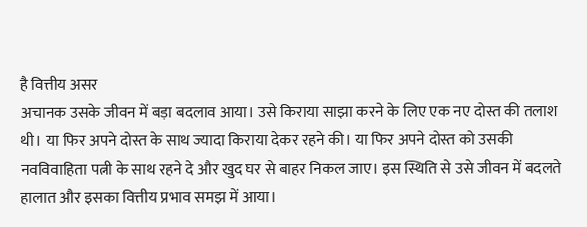है वित्तीय असर
अचानक उसके जीवन में बड़ा बदलाव आया। उसे किराया साझा करने के लिए एक नए दोस्त की तलाश थी। या फिर अपने दोस्त के साथ ज्यादा किराया देकर रहने की। या फिर अपने दोस्त को उसकी नवविवाहिता पत्नी के साथ रहने दे और खुद घर से बाहर निकल जाए। इस स्थिति से उसे जीवन में बदलते हालात और इसका वित्तीय प्रभाव समझ में आया।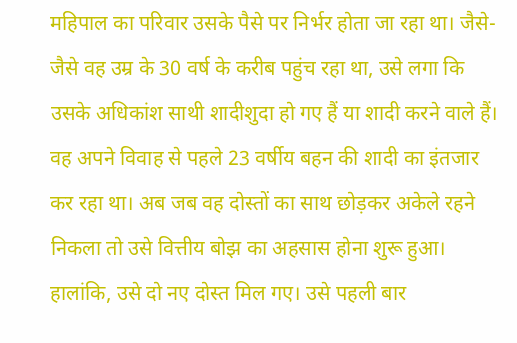महिपाल का परिवार उसके पैसे पर निर्भर होता जा रहा था। जैसे-जैसे वह उम्र के 30 वर्ष के करीब पहुंच रहा था, उसे लगा कि उसके अधिकांश साथी शादीशुदा हो गए हैं या शादी करने वाले हैं। वह अपने विवाह से पहले 23 वर्षीय बहन की शादी का इंतजार कर रहा था। अब जब वह दोस्तों का साथ छोड़कर अकेले रहने निकला तो उसे वित्तीय बोझ का अहसास होना शुरू हुआ। हालांकि, उसे दो नए दोस्त मिल गए। उसे पहली बार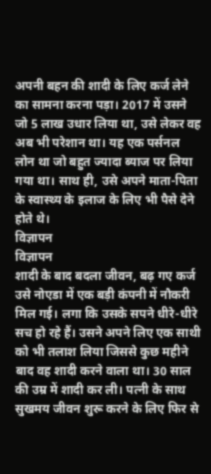अपनी बहन की शादी के लिए कर्ज लेने का सामना करना पड़ा। 2017 में उसने जो 5 लाख उधार लिया था, उसे लेकर वह अब भी परेशान था। यह एक पर्सनल लोन था जो बहुत ज्यादा ब्याज पर लिया गया था। साथ ही, उसे अपने माता-पिता के स्वास्थ्य के इलाज के लिए भी पैसे देने होते थे।
विज्ञापन
विज्ञापन
शादी के बाद बदला जीवन, बढ़ गए कर्ज
उसे नोएडा में एक बड़ी कंपनी में नौकरी मिल गई। लगा कि उसके सपने धीरे-धीरे सच हो रहे हैं। उसने अपने लिए एक साथी को भी तलाश लिया जिससे कुछ महीने बाद वह शादी करने वाला था। 30 साल की उम्र में शादी कर ली। पत्नी के साथ सुखमय जीवन शुरू करने के लिए फिर से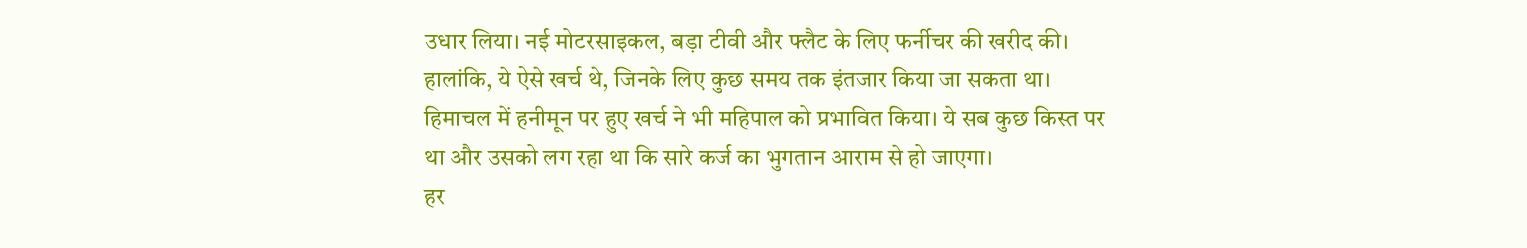उधार लिया। नई मोटरसाइकल, बड़ा टीवी और फ्लैट के लिए फर्नीचर की खरीद की। हालांकि, ये ऐसे खर्च थे, जिनके लिए कुछ समय तक इंतजार किया जा सकता था। हिमाचल में हनीमून पर हुए खर्च ने भी महिपाल को प्रभावित किया। ये सब कुछ किस्त पर था और उसको लग रहा था कि सारे कर्ज का भुगतान आराम से हो जाएगा।
हर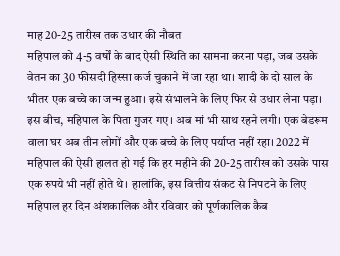माह 20-25 तारीख तक उधार की नौबत
महिपाल को 4-5 वर्षों के बाद ऐसी स्थिति का सामना करना पड़ा, जब उसके वेतन का 30 फीसदी हिस्सा कर्ज चुकाने में जा रहा था। शादी के दो साल के भीतर एक बच्चे का जन्म हुआ। इसे संभालने के लिए फिर से उधार लेना पड़ा। इस बीच, महिपाल के पिता गुजर गए। अब मां भी साथ रहने लगी। एक बेडरूम वाला घर अब तीन लोगों और एक बच्चे के लिए पर्याप्त नहीं रहा। 2022 में महिपाल की ऐसी हालत हो गई कि हर महीने की 20-25 तारीख को उसके पास एक रुपये भी नहीं होते थे। हालांकि, इस वित्तीय संकट से निपटने के लिए महिपाल हर दिन अंशकालिक और रविवार को पूर्णकालिक कैब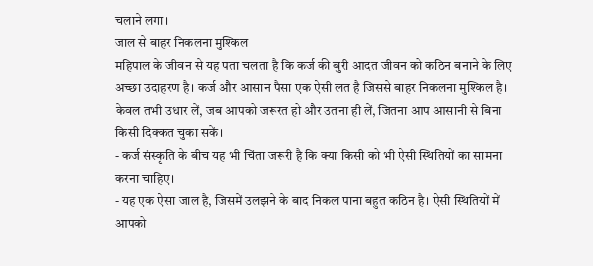चलाने लगा।
जाल से बाहर निकलना मुश्किल
महिपाल के जीवन से यह पता चलता है कि कर्ज की बुरी आदत जीवन को कठिन बनाने के लिए अच्छा उदाहरण है। कर्ज और आसान पैसा एक ऐसी लत है जिससे बाहर निकलना मुश्किल है। केवल तभी उधार लें, जब आपको जरूरत हो और उतना ही लें, जितना आप आसानी से बिना किसी दिक्कत चुका सकें।
- कर्ज संस्कृति के बीच यह भी चिंता जरूरी है कि क्या किसी को भी ऐसी स्थितियों का सामना करना चाहिए।
- यह एक ऐसा जाल है, जिसमें उलझने के बाद निकल पाना बहुत कठिन है। ऐसी स्थितियों में आपको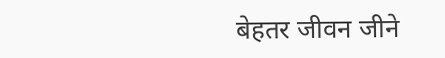बेहतर जीवन जीने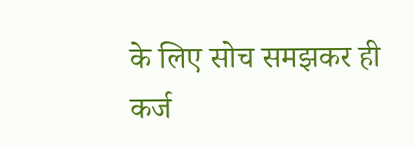के लिए सोच समझकर ही कर्ज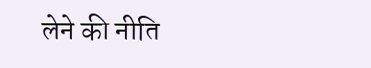लेने की नीति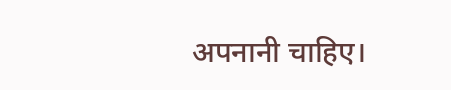अपनानी चाहिए।